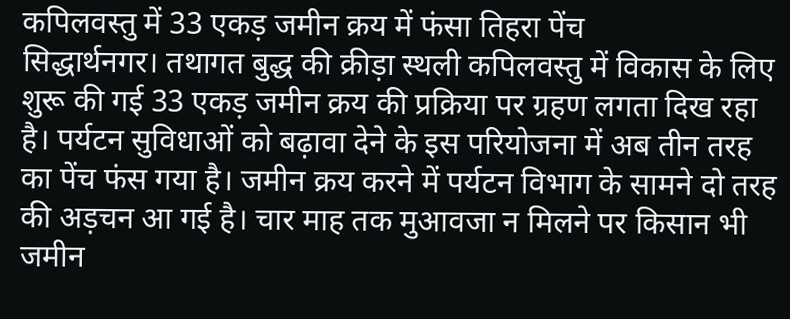कपिलवस्तु में 33 एकड़ जमीन क्रय में फंसा तिहरा पेंच
सिद्धार्थनगर। तथागत बुद्ध की क्रीड़ा स्थली कपिलवस्तु में विकास के लिए शुरू की गई 33 एकड़ जमीन क्रय की प्रक्रिया पर ग्रहण लगता दिख रहा है। पर्यटन सुविधाओं को बढ़ावा देने के इस परियोजना में अब तीन तरह का पेंच फंस गया है। जमीन क्रय करने में पर्यटन विभाग के सामने दो तरह की अड़चन आ गई है। चार माह तक मुआवजा न मिलने पर किसान भी जमीन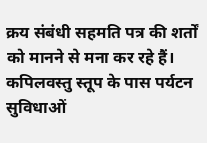क्रय संबंधी सहमति पत्र की शर्तों को मानने से मना कर रहे हैं।
कपिलवस्तु स्तूप के पास पर्यटन सुविधाओं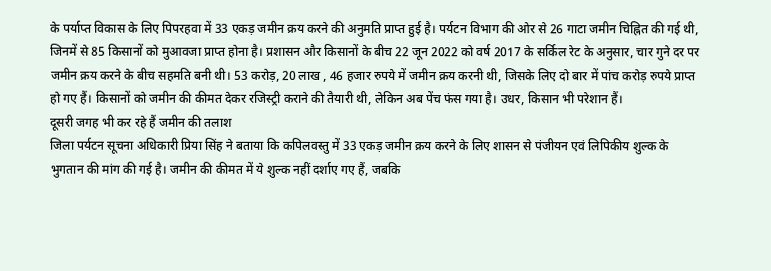के पर्याप्त विकास के लिए पिपरहवा में 33 एकड़ जमीन क्रय करने की अनुमति प्राप्त हुई है। पर्यटन विभाग की ओर से 26 गाटा जमीन चिह्नित की गई थी, जिनमें से 85 किसानों को मुआवजा प्राप्त होना है। प्रशासन और किसानों के बीच 22 जून 2022 को वर्ष 2017 के सर्किल रेट के अनुसार, चार गुने दर पर जमीन क्रय करने के बीच सहमति बनी थी। 53 करोड़, 20 लाख , 46 हजार रुपये में जमीन क्रय करनी थी, जिसके लिए दो बार में पांच करोड़ रुपये प्राप्त हो गए हैं। किसानों को जमीन की कीमत देकर रजिस्ट्री कराने की तैयारी थी, लेकिन अब पेंच फंस गया है। उधर, किसान भी परेशान हैं।
दूसरी जगह भी कर रहे हैं जमीन की तलाश
जिला पर्यटन सूचना अधिकारी प्रिया सिंह ने बताया कि कपिलवस्तु में 33 एकड़ जमीन क्रय करने के लिए शासन से पंजीयन एवं लिपिकीय शुल्क के भुगतान की मांग की गई है। जमीन की कीमत में ये शुल्क नहीं दर्शाए गए हैं, जबकि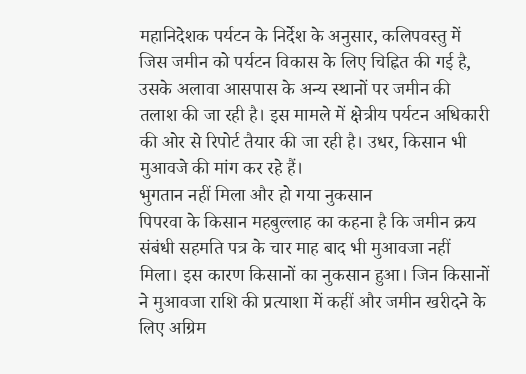महानिदेशक पर्यटन के निर्देश के अनुसार, कलिपवस्तु में जिस जमीन को पर्यटन विकास के लिए चिह्नित की गई है, उसके अलावा आसपास के अन्य स्थानों पर जमीन की तलाश की जा रही है। इस मामले में क्षेत्रीय पर्यटन अधिकारी की ओर से रिपोर्ट तैयार की जा रही है। उधर, किसान भी मुआवजे की मांग कर रहे हैं।
भुगतान नहीं मिला और हो गया नुकसान
पिपरवा के किसान महबुल्लाह का कहना है कि जमीन क्रय संबंधी सहमति पत्र के चार माह बाद भी मुआवजा नहीं मिला। इस कारण किसानों का नुकसान हुआ। जिन किसानों ने मुआवजा राशि की प्रत्याशा में कहीं और जमीन खरीदने के लिए अग्रिम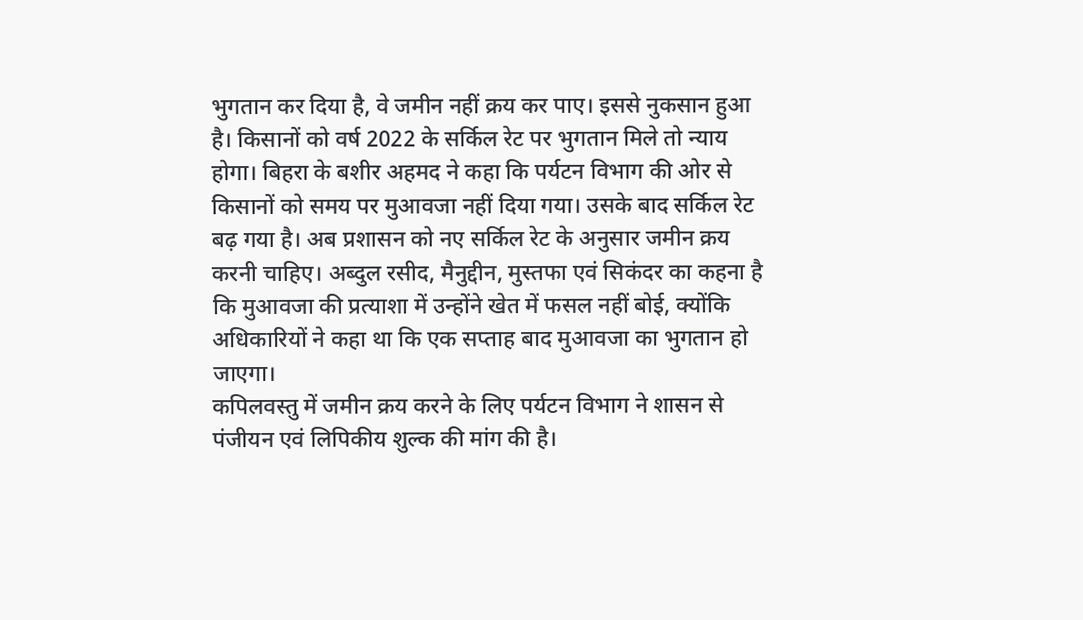भुगतान कर दिया है, वे जमीन नहीं क्रय कर पाए। इससे नुकसान हुआ है। किसानों को वर्ष 2022 के सर्किल रेट पर भुगतान मिले तो न्याय होगा। बिहरा के बशीर अहमद ने कहा कि पर्यटन विभाग की ओर से किसानों को समय पर मुआवजा नहीं दिया गया। उसके बाद सर्किल रेट बढ़ गया है। अब प्रशासन को नए सर्किल रेट के अनुसार जमीन क्रय करनी चाहिए। अब्दुल रसीद, मैनुद्दीन, मुस्तफा एवं सिकंदर का कहना है कि मुआवजा की प्रत्याशा में उन्होंने खेत में फसल नहीं बोई, क्योंकि अधिकारियों ने कहा था कि एक सप्ताह बाद मुआवजा का भुगतान हो जाएगा।
कपिलवस्तु में जमीन क्रय करने के लिए पर्यटन विभाग ने शासन से पंजीयन एवं लिपिकीय शुल्क की मांग की है।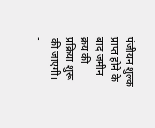पंजीयन शुल्क प्राप्त होने के बाद जमीन क्रय की प्रक्रिया शुरू की जाएगी।
-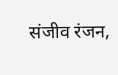संजीव रंजन,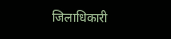जिलाधिकारी